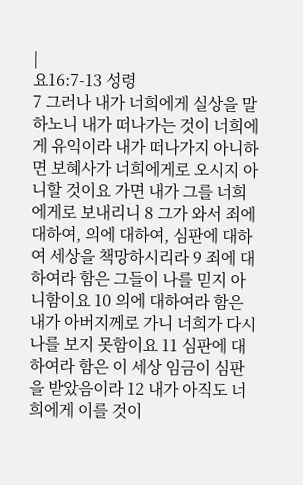|
요16:7-13 성령
7 그러나 내가 너희에게 실상을 말하노니 내가 떠나가는 것이 너희에게 유익이라 내가 떠나가지 아니하면 보혜사가 너희에게로 오시지 아니할 것이요 가면 내가 그를 너희에게로 보내리니 8 그가 와서 죄에 대하여, 의에 대하여, 심판에 대하여 세상을 책망하시리라 9 죄에 대하여라 함은 그들이 나를 믿지 아니함이요 10 의에 대하여라 함은 내가 아버지께로 가니 너희가 다시 나를 보지 못함이요 11 심판에 대하여라 함은 이 세상 임금이 심판을 받았음이라 12 내가 아직도 너희에게 이를 것이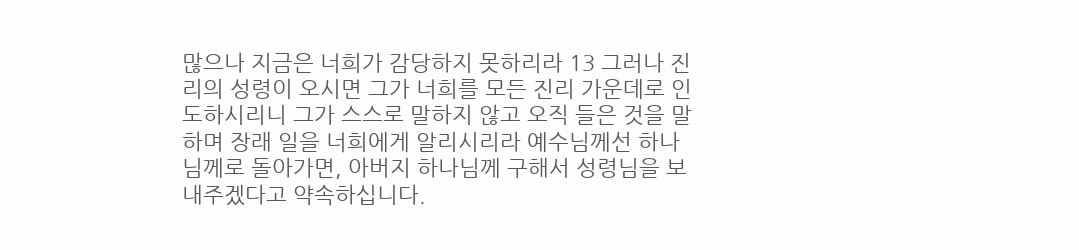많으나 지금은 너희가 감당하지 못하리라 13 그러나 진리의 성령이 오시면 그가 너희를 모든 진리 가운데로 인도하시리니 그가 스스로 말하지 않고 오직 들은 것을 말하며 장래 일을 너희에게 알리시리라 예수님께선 하나님께로 돌아가면, 아버지 하나님께 구해서 성령님을 보내주겠다고 약속하십니다.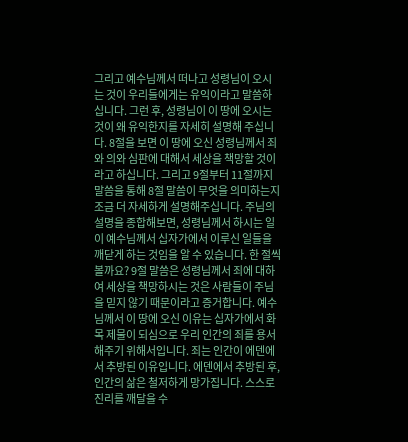그리고 예수님께서 떠나고 성령님이 오시는 것이 우리들에게는 유익이라고 말씀하십니다. 그런 후, 성령님이 이 땅에 오시는 것이 왜 유익한지를 자세히 설명해 주십니다. 8절을 보면 이 땅에 오신 성령님께서 죄와 의와 심판에 대해서 세상을 책망할 것이라고 하십니다. 그리고 9절부터 11절까지 말씀을 통해 8절 말씀이 무엇을 의미하는지 조금 더 자세하게 설명해주십니다. 주님의 설명을 종합해보면, 성령님께서 하시는 일이 예수님께서 십자가에서 이루신 일들을 깨닫게 하는 것임을 알 수 있습니다. 한 절씩 볼까요? 9절 말씀은 성령님께서 죄에 대하여 세상을 책망하시는 것은 사람들이 주님을 믿지 않기 때문이라고 증거합니다. 예수님께서 이 땅에 오신 이유는 십자가에서 화목 제물이 되심으로 우리 인간의 죄를 용서해주기 위해서입니다. 죄는 인간이 에덴에서 추방된 이유입니다. 에덴에서 추방된 후, 인간의 삶은 철저하게 망가집니다. 스스로 진리를 깨달을 수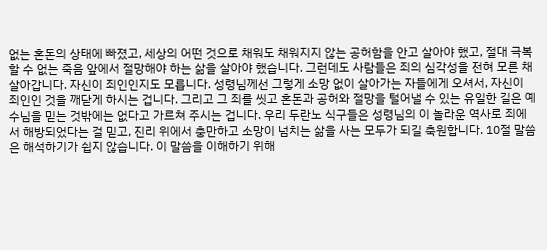없는 혼돈의 상태에 빠졌고, 세상의 어떤 것으로 채워도 채워지지 않는 공허함을 안고 살아야 했고, 절대 극복할 수 없는 죽음 앞에서 절망해야 하는 삶을 살아야 했습니다. 그런데도 사람들은 죄의 심각성을 전혀 모른 채 살아갑니다. 자신이 죄인인지도 모릅니다. 성령님께선 그렇게 소망 없이 살아가는 자들에게 오셔서, 자신이 죄인인 것을 깨닫게 하시는 겁니다. 그리고 그 죄를 씻고 혼돈과 공허와 절망을 털어낼 수 있는 유일한 길은 예수님을 믿는 것밖에는 없다고 가르쳐 주시는 겁니다. 우리 두란노 식구들은 성령님의 이 놀라운 역사로 죄에서 해방되었다는 걸 믿고, 진리 위에서 충만하고 소망이 넘치는 삶을 사는 모두가 되길 축원합니다. 10절 말씀은 해석하기가 쉽지 않습니다. 이 말씀을 이해하기 위해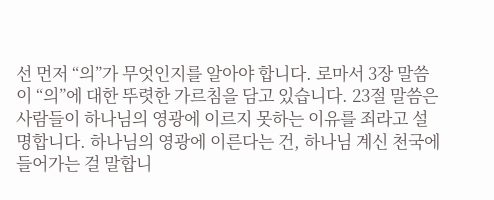선 먼저 “의”가 무엇인지를 알아야 합니다. 로마서 3장 말씀이 “의”에 대한 뚜렷한 가르침을 담고 있습니다. 23절 말씀은 사람들이 하나님의 영광에 이르지 못하는 이유를 죄라고 설명합니다. 하나님의 영광에 이른다는 건, 하나님 계신 천국에 들어가는 걸 말합니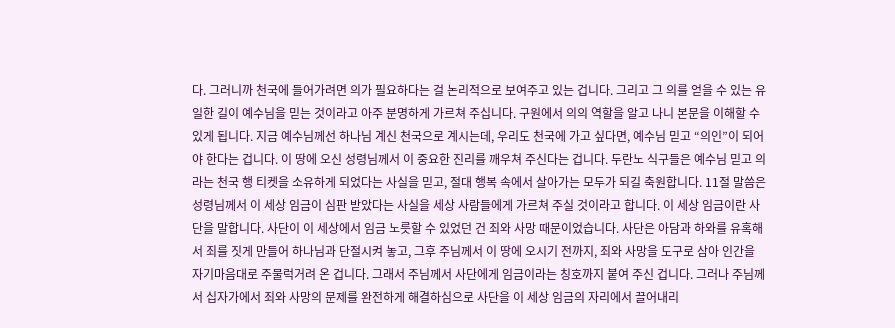다. 그러니까 천국에 들어가려면 의가 필요하다는 걸 논리적으로 보여주고 있는 겁니다. 그리고 그 의를 얻을 수 있는 유일한 길이 예수님을 믿는 것이라고 아주 분명하게 가르쳐 주십니다. 구원에서 의의 역할을 알고 나니 본문을 이해할 수 있게 됩니다. 지금 예수님께선 하나님 계신 천국으로 계시는데, 우리도 천국에 가고 싶다면, 예수님 믿고 “의인”이 되어야 한다는 겁니다. 이 땅에 오신 성령님께서 이 중요한 진리를 깨우쳐 주신다는 겁니다. 두란노 식구들은 예수님 믿고 의라는 천국 행 티켓을 소유하게 되었다는 사실을 믿고, 절대 행복 속에서 살아가는 모두가 되길 축원합니다. 11절 말씀은 성령님께서 이 세상 임금이 심판 받았다는 사실을 세상 사람들에게 가르쳐 주실 것이라고 합니다. 이 세상 임금이란 사단을 말합니다. 사단이 이 세상에서 임금 노릇할 수 있었던 건 죄와 사망 때문이었습니다. 사단은 아담과 하와를 유혹해서 죄를 짓게 만들어 하나님과 단절시켜 놓고, 그후 주님께서 이 땅에 오시기 전까지, 죄와 사망을 도구로 삼아 인간을 자기마음대로 주물럭거려 온 겁니다. 그래서 주님께서 사단에게 임금이라는 칭호까지 붙여 주신 겁니다. 그러나 주님께서 십자가에서 죄와 사망의 문제를 완전하게 해결하심으로 사단을 이 세상 임금의 자리에서 끌어내리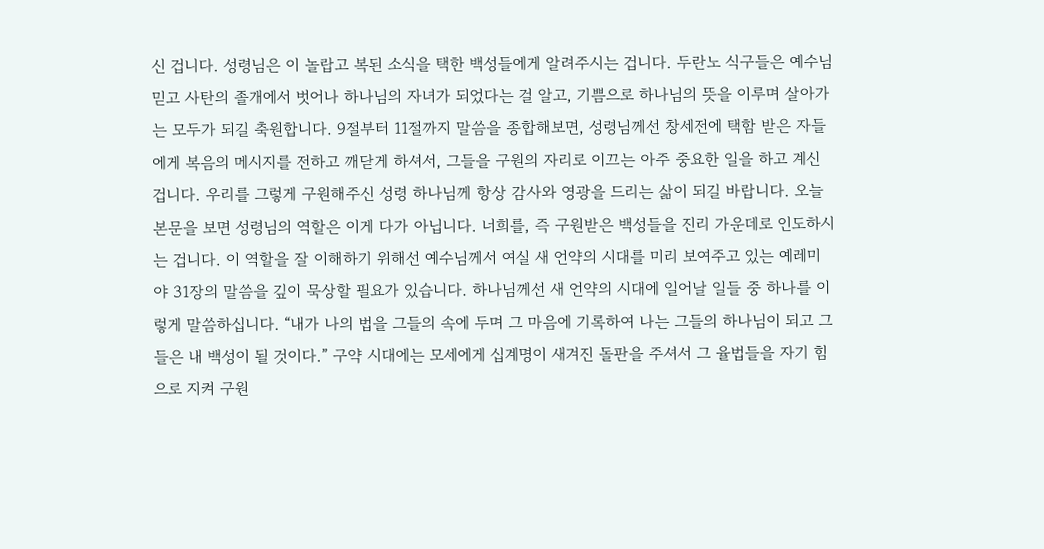신 겁니다. 성령님은 이 놀랍고 복된 소식을 택한 백성들에게 알려주시는 겁니다. 두란노 식구들은 예수님 믿고 사탄의 졸개에서 벗어나 하나님의 자녀가 되었다는 걸 알고, 기쁨으로 하나님의 뜻을 이루며 살아가는 모두가 되길 축원합니다. 9절부터 11절까지 말씀을 종합해보면, 성령님께선 창세전에 택함 받은 자들에게 복음의 메시지를 전하고 깨닫게 하셔서, 그들을 구원의 자리로 이끄는 아주 중요한 일을 하고 계신 겁니다. 우리를 그렇게 구원해주신 성령 하나님께 항상 감사와 영광을 드리는 삶이 되길 바랍니다. 오늘 본문을 보면 성령님의 역할은 이게 다가 아닙니다. 너희를, 즉 구원받은 백성들을 진리 가운데로 인도하시는 겁니다. 이 역할을 잘 이해하기 위해선 예수님께서 여실 새 언약의 시대를 미리 보여주고 있는 예레미야 31장의 말씀을 깊이 묵상할 필요가 있습니다. 하나님께선 새 언약의 시대에 일어날 일들 중 하나를 이렇게 말씀하십니다. “내가 나의 법을 그들의 속에 두며 그 마음에 기록하여 나는 그들의 하나님이 되고 그들은 내 백성이 될 것이다.” 구약 시대에는 모세에게 십계명이 새겨진 돌판을 주셔서 그 율법들을 자기 힘으로 지켜 구원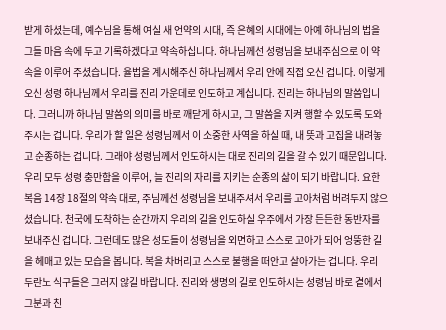받게 하셨는데, 예수님을 통해 여실 새 언약의 시대, 즉 은혜의 시대에는 아예 하나님의 법을 그들 마음 속에 두고 기록하겠다고 약속하십니다. 하나님께선 성령님을 보내주심으로 이 약속을 이루어 주셨습니다. 율법을 계시해주신 하나님께서 우리 안에 직접 오신 겁니다. 이렇게 오신 성령 하나님께서 우리를 진리 가운데로 인도하고 계십니다. 진리는 하나님의 말씀입니다. 그러니까 하나님 말씀의 의미를 바로 깨닫게 하시고, 그 말씀을 지켜 행할 수 있도록 도와주시는 겁니다. 우리가 할 일은 성령님께서 이 소중한 사역을 하실 때, 내 뜻과 고집을 내려놓고 순종하는 겁니다. 그래야 성령님께서 인도하시는 대로 진리의 길을 갈 수 있기 때문입니다. 우리 모두 성령 충만함을 이루어, 늘 진리의 자리를 지키는 순종의 삶이 되기 바랍니다. 요한복음 14장 18절의 약속 대로, 주님께선 성령님을 보내주셔서 우리를 고아처럼 버려두지 않으셨습니다. 천국에 도착하는 순간까지 우리의 길을 인도하실 우주에서 가장 든든한 동반자를 보내주신 겁니다. 그런데도 많은 성도들이 성령님을 외면하고 스스로 고아가 되어 엉뚱한 길을 헤매고 있는 모습을 봅니다. 복을 차버리고 스스로 불행을 떠안고 살아가는 겁니다. 우리 두란노 식구들은 그러지 않길 바랍니다. 진리와 생명의 길로 인도하시는 성령님 바로 곁에서 그분과 친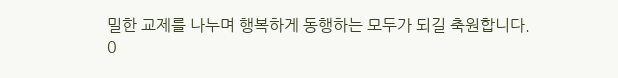밀한 교제를 나누며 행복하게 동행하는 모두가 되길 축원합니다.
0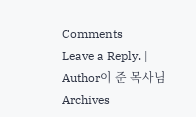Comments
Leave a Reply. |
Author이 준 목사님 Archives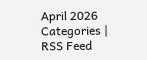April 2026
Categories |
RSS Feed